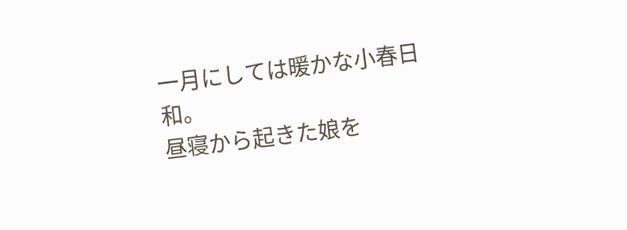一月にしては暖かな小春日和。
昼寝から起きた娘を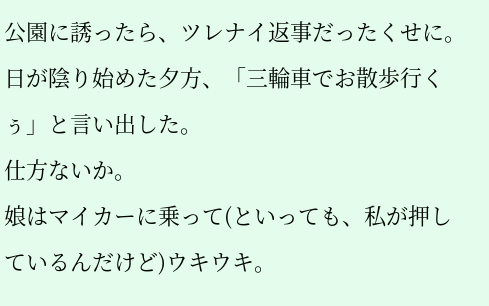公園に誘ったら、ツレナイ返事だったくせに。
日が陰り始めた夕方、「三輪車でお散歩行くぅ」と言い出した。
仕方ないか。
娘はマイカーに乗って(といっても、私が押しているんだけど)ウキウキ。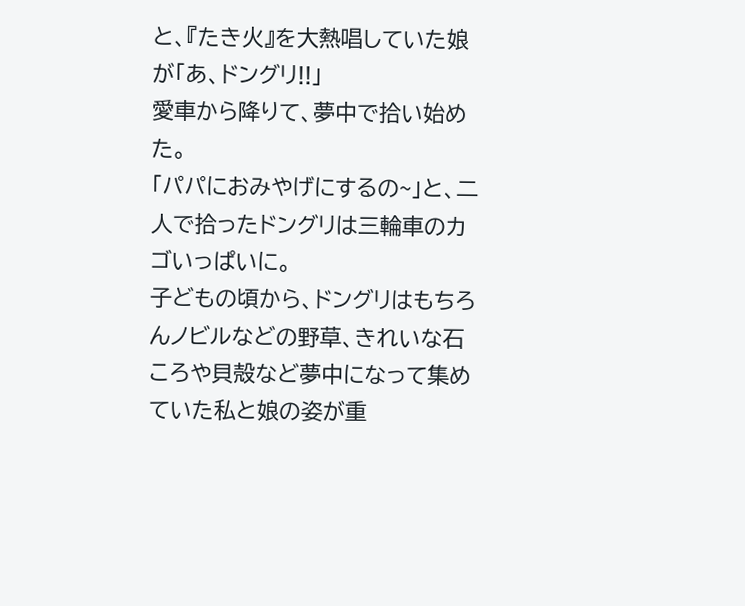と、『たき火』を大熱唱していた娘が「あ、ドングリ!!」
愛車から降りて、夢中で拾い始めた。
「パパにおみやげにするの~」と、二人で拾ったドングリは三輪車のカゴいっぱいに。
子どもの頃から、ドングリはもちろんノビルなどの野草、きれいな石ころや貝殻など夢中になって集めていた私と娘の姿が重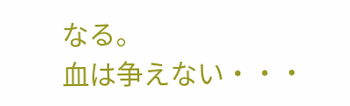なる。
血は争えない・・・